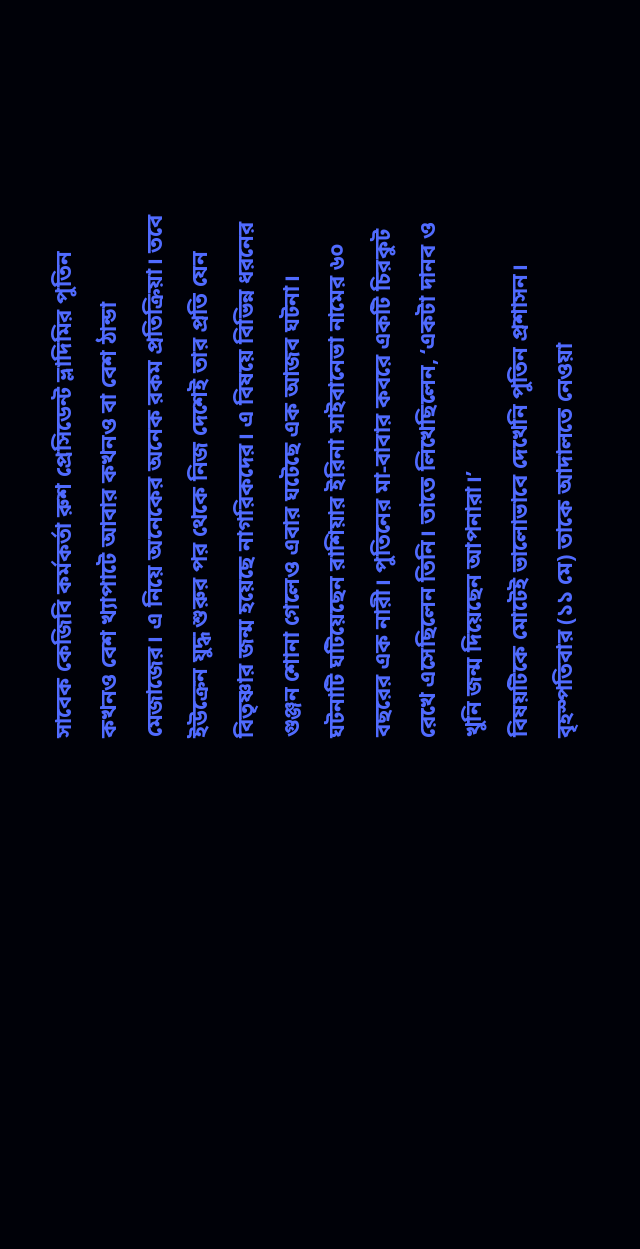সাবেক কেজিবি কর্মকর্তা রুশ প্রেসিডেন্ট ভ্লাদিমির পুতিন কখনও বেশ খ্যাপাটে আবার কখনও বা বেশ ঠান্ডা মেজাজের। এ নিয়ে অনেকের অনেক রকম প্রতিক্রিয়া। তবে ইউক্রেন যুদ্ধ শুরুর পর থেকে নিজ দেশেই তার প্রতি যেন বিতৃষ্ণার জন্ম হয়েছে নাগরিকদের। এ বিষয়ে বিভিন্ন ধরনের গুঞ্জন শোনা গেলেও এবার ঘটেছে এক আজব ঘটনা।
ঘটনাটি ঘটিয়েছেন রাশিয়ার ইরিনা সাইবানেভা নামের ৬০ বছরের এক নারী। পুতিনের মা-বাবার কবরে একটি চিরকুট রেখে এসেছিলেন তিনি। তাতে লিখেছিলেন, ‘একটা দানব ও খুনি জন্ম দিয়েছেন আপনারা।’
বিষয়টিকে মোটেই ভালোভাবে দেখেনি পুতিন প্রশাসন। বৃহস্পতিবার (১১ মে) তাকে আদালতে নেওয়া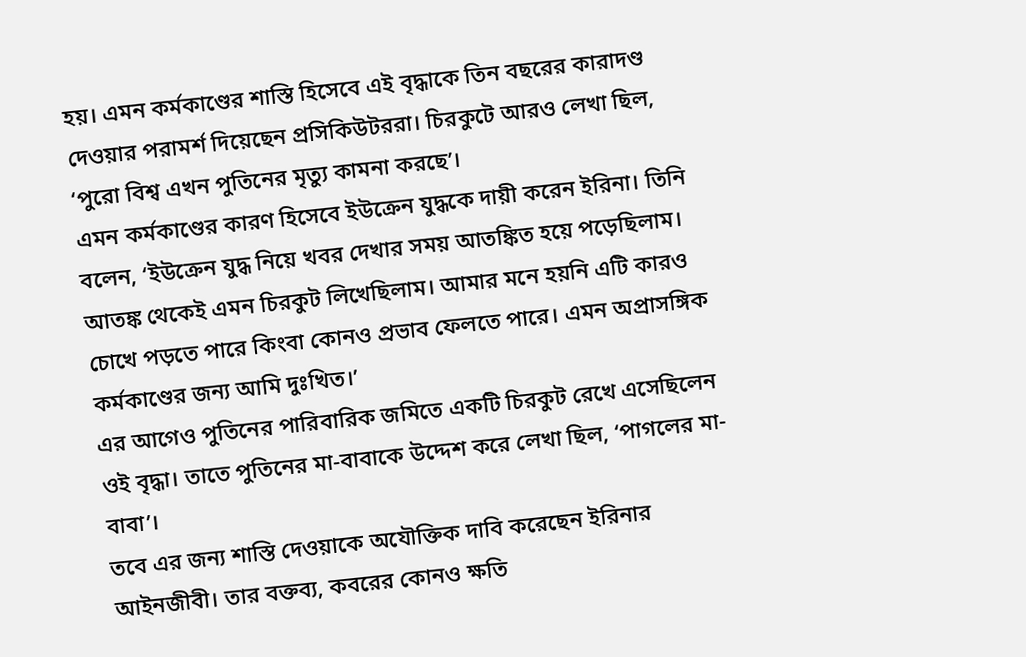হয়। এমন কর্মকাণ্ডের শাস্তি হিসেবে এই বৃদ্ধাকে তিন বছরের কারাদণ্ড দেওয়ার পরামর্শ দিয়েছেন প্রসিকিউটররা। চিরকুটে আরও লেখা ছিল, ‘পুরো বিশ্ব এখন পুতিনের মৃত্যু কামনা করছে’।
এমন কর্মকাণ্ডের কারণ হিসেবে ইউক্রেন যুদ্ধকে দায়ী করেন ইরিনা। তিনি বলেন, ‘ইউক্রেন যুদ্ধ নিয়ে খবর দেখার সময় আতঙ্কিত হয়ে পড়েছিলাম। আতঙ্ক থেকেই এমন চিরকুট লিখেছিলাম। আমার মনে হয়নি এটি কারও চোখে পড়তে পারে কিংবা কোনও প্রভাব ফেলতে পারে। এমন অপ্রাসঙ্গিক কর্মকাণ্ডের জন্য আমি দুঃখিত।’
এর আগেও পুতিনের পারিবারিক জমিতে একটি চিরকুট রেখে এসেছিলেন ওই বৃদ্ধা। তাতে পুতিনের মা-বাবাকে উদ্দেশ করে লেখা ছিল, ‘পাগলের মা-বাবা’।
তবে এর জন্য শাস্তি দেওয়াকে অযৌক্তিক দাবি করেছেন ইরিনার আইনজীবী। তার বক্তব্য, কবরের কোনও ক্ষতি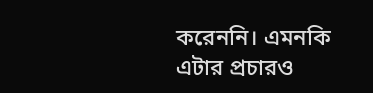করেননি। এমনকি এটার প্রচারও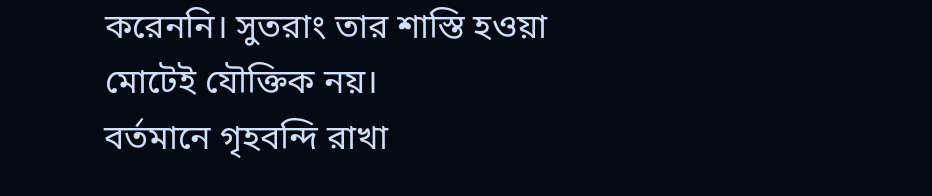করেননি। সুতরাং তার শাস্তি হওয়া মোটেই যৌক্তিক নয়।
বর্তমানে গৃহবন্দি রাখা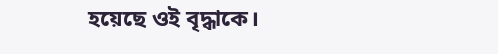হয়েছে ওই বৃদ্ধাকে।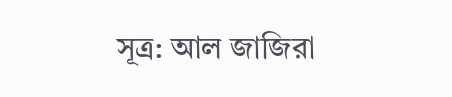সূত্র: আল জাজিরা